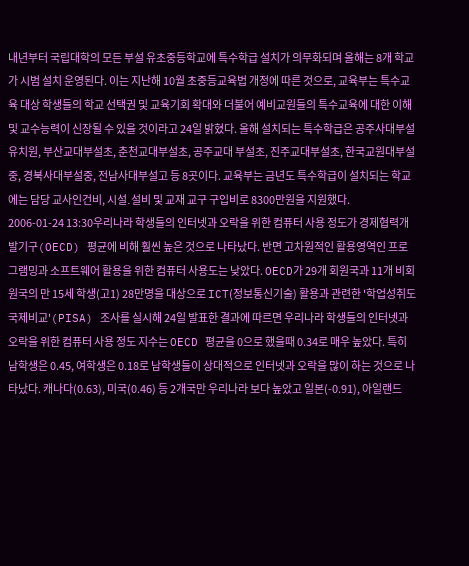내년부터 국립대학의 모든 부설 유초중등학교에 특수학급 설치가 의무화되며 올해는 8개 학교가 시범 설치 운영된다. 이는 지난해 10월 초중등교육법 개정에 따른 것으로, 교육부는 특수교육 대상 학생들의 학교 선택권 및 교육기회 확대와 더불어 예비교원들의 특수교육에 대한 이해 및 교수능력이 신장될 수 있을 것이라고 24일 밝혔다. 올해 설치되는 특수학급은 공주사대부설유치원, 부산교대부설초, 춘천교대부설초, 공주교대 부설초, 진주교대부설초, 한국교원대부설중, 경북사대부설중, 전남사대부설고 등 8곳이다. 교육부는 금년도 특수학급이 설치되는 학교에는 담당 교사인건비, 시설․설비 및 교재 교구 구입비로 8300만원을 지원했다.
2006-01-24 13:30우리나라 학생들의 인터넷과 오락을 위한 컴퓨터 사용 정도가 경제협력개발기구(OECD) 평균에 비해 훨씬 높은 것으로 나타났다. 반면 고차원적인 활용영역인 프로그램밍과 소프트웨어 활용을 위한 컴퓨터 사용도는 낮았다. OECD가 29개 회원국과 11개 비회원국의 만 15세 학생(고1) 28만명을 대상으로 ICT(정보통신기술) 활용과 관련한 '학업성취도 국제비교'(PISA) 조사를 실시해 24일 발표한 결과에 따르면 우리나라 학생들의 인터넷과 오락을 위한 컴퓨터 사용 정도 지수는 OECD 평균을 0으로 했을때 0.34로 매우 높았다. 특히 남학생은 0.45, 여학생은 0.18로 남학생들이 상대적으로 인터넷과 오락을 많이 하는 것으로 나타났다. 캐나다(0.63), 미국(0.46) 등 2개국만 우리나라 보다 높았고 일본(-0.91), 아일랜드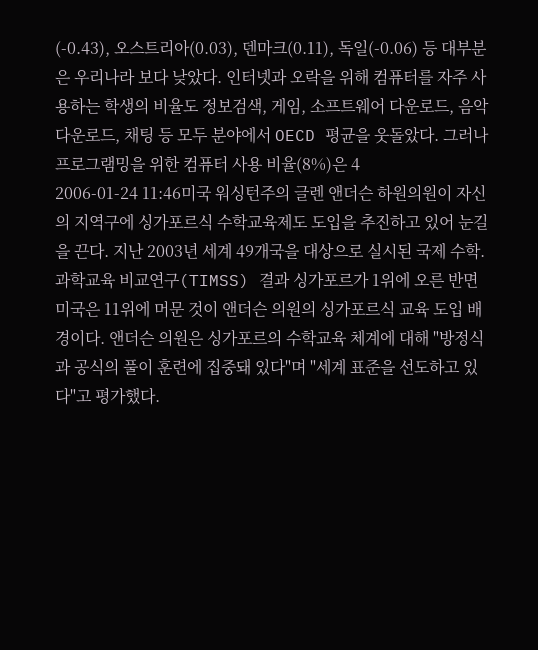(-0.43), 오스트리아(0.03), 덴마크(0.11), 독일(-0.06) 등 대부분은 우리나라 보다 낮았다. 인터넷과 오락을 위해 컴퓨터를 자주 사용하는 학생의 비율도 정보검색, 게임, 소프트웨어 다운로드, 음악 다운로드, 채팅 등 모두 분야에서 OECD 평균을 웃돌았다. 그러나 프로그램밍을 위한 컴퓨터 사용 비율(8%)은 4
2006-01-24 11:46미국 워싱턴주의 글렌 앤더슨 하원의원이 자신의 지역구에 싱가포르식 수학교육제도 도입을 추진하고 있어 눈길을 끈다. 지난 2003년 세계 49개국을 대상으로 실시된 국제 수학.과학교육 비교연구(TIMSS) 결과 싱가포르가 1위에 오른 반면 미국은 11위에 머문 것이 앤더슨 의원의 싱가포르식 교육 도입 배경이다. 앤더슨 의원은 싱가포르의 수학교육 체계에 대해 "방정식과 공식의 풀이 훈련에 집중돼 있다"며 "세계 표준을 선도하고 있다"고 평가했다.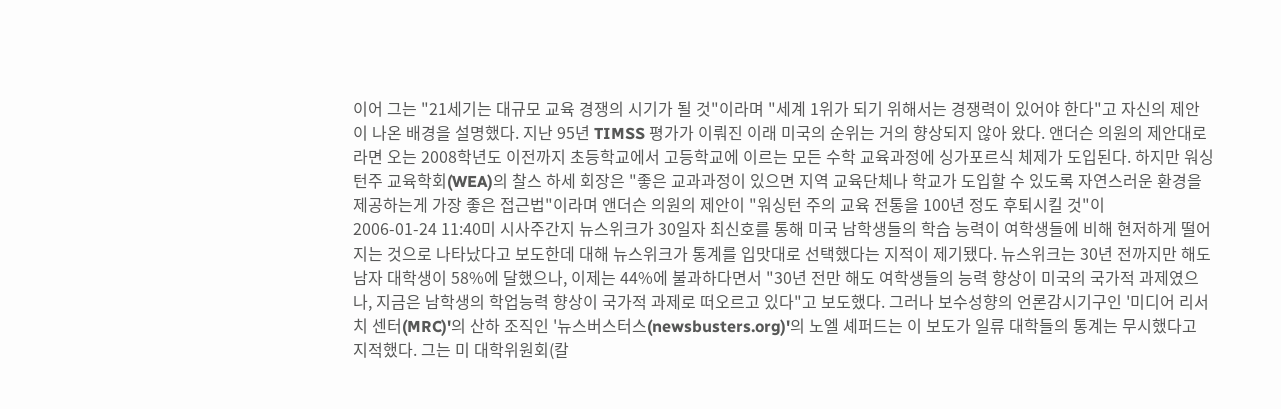이어 그는 "21세기는 대규모 교육 경쟁의 시기가 될 것"이라며 "세계 1위가 되기 위해서는 경쟁력이 있어야 한다"고 자신의 제안이 나온 배경을 설명했다. 지난 95년 TIMSS 평가가 이뤄진 이래 미국의 순위는 거의 향상되지 않아 왔다. 앤더슨 의원의 제안대로라면 오는 2008학년도 이전까지 초등학교에서 고등학교에 이르는 모든 수학 교육과정에 싱가포르식 체제가 도입된다. 하지만 워싱턴주 교육학회(WEA)의 찰스 하세 회장은 "좋은 교과과정이 있으면 지역 교육단체나 학교가 도입할 수 있도록 자연스러운 환경을 제공하는게 가장 좋은 접근법"이라며 앤더슨 의원의 제안이 "워싱턴 주의 교육 전통을 100년 정도 후퇴시킬 것"이
2006-01-24 11:40미 시사주간지 뉴스위크가 30일자 최신호를 통해 미국 남학생들의 학습 능력이 여학생들에 비해 현저하게 떨어지는 것으로 나타났다고 보도한데 대해 뉴스위크가 통계를 입맛대로 선택했다는 지적이 제기됐다. 뉴스위크는 30년 전까지만 해도 남자 대학생이 58%에 달했으나, 이제는 44%에 불과하다면서 "30년 전만 해도 여학생들의 능력 향상이 미국의 국가적 과제였으나, 지금은 남학생의 학업능력 향상이 국가적 과제로 떠오르고 있다"고 보도했다. 그러나 보수성향의 언론감시기구인 '미디어 리서치 센터(MRC)'의 산하 조직인 '뉴스버스터스(newsbusters.org)'의 노엘 셰퍼드는 이 보도가 일류 대학들의 통계는 무시했다고 지적했다. 그는 미 대학위원회(칼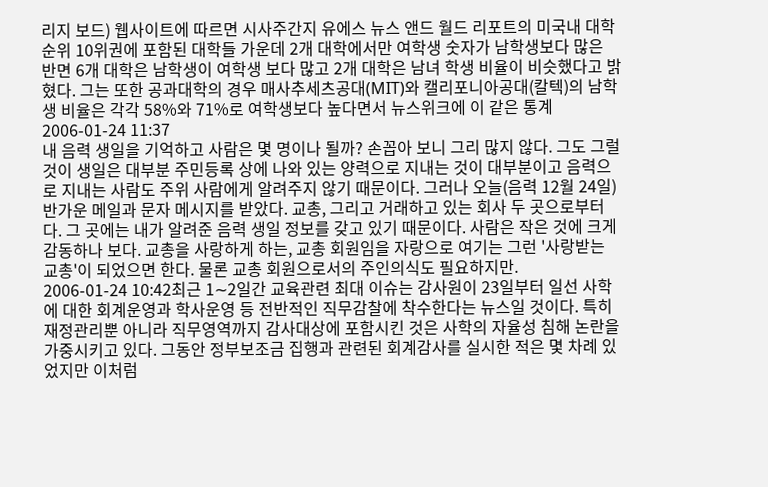리지 보드) 웹사이트에 따르면 시사주간지 유에스 뉴스 앤드 월드 리포트의 미국내 대학순위 10위권에 포함된 대학들 가운데 2개 대학에서만 여학생 숫자가 남학생보다 많은 반면 6개 대학은 남학생이 여학생 보다 많고 2개 대학은 남녀 학생 비율이 비슷했다고 밝혔다. 그는 또한 공과대학의 경우 매사추세츠공대(MIT)와 캘리포니아공대(칼텍)의 남학생 비율은 각각 58%와 71%로 여학생보다 높다면서 뉴스위크에 이 같은 통계
2006-01-24 11:37
내 음력 생일을 기억하고 사람은 몇 명이나 될까? 손꼽아 보니 그리 많지 않다. 그도 그럴 것이 생일은 대부분 주민등록 상에 나와 있는 양력으로 지내는 것이 대부분이고 음력으로 지내는 사람도 주위 사람에게 알려주지 않기 때문이다. 그러나 오늘(음력 12월 24일) 반가운 메일과 문자 메시지를 받았다. 교총, 그리고 거래하고 있는 회사 두 곳으로부터다. 그 곳에는 내가 알려준 음력 생일 정보를 갖고 있기 때문이다. 사람은 작은 것에 크게 감동하나 보다. 교총을 사랑하게 하는, 교총 회원임을 자랑으로 여기는 그런 '사랑받는 교총'이 되었으면 한다. 물론 교총 회원으로서의 주인의식도 필요하지만.
2006-01-24 10:42최근 1∼2일간 교육관련 최대 이슈는 감사원이 23일부터 일선 사학에 대한 회계운영과 학사운영 등 전반적인 직무감찰에 착수한다는 뉴스일 것이다. 특히 재정관리뿐 아니라 직무영역까지 감사대상에 포함시킨 것은 사학의 자율성 침해 논란을 가중시키고 있다. 그동안 정부보조금 집행과 관련된 회계감사를 실시한 적은 몇 차례 있었지만 이처럼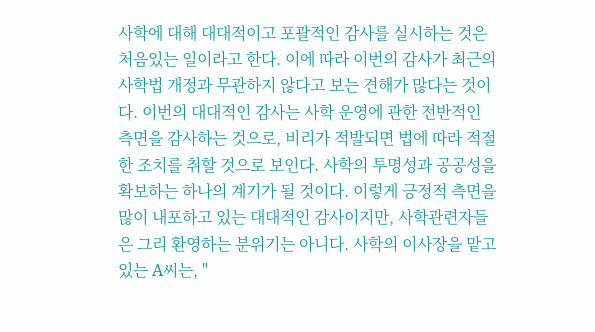사학에 대해 대대적이고 포괄적인 감사를 실시하는 것은 처음있는 일이라고 한다. 이에 따라 이번의 감사가 최근의 사학법 개정과 무관하지 않다고 보는 견해가 많다는 것이다. 이번의 대대적인 감사는 사학 운영에 관한 전반적인 측면을 감사하는 것으로, 비리가 적발되면 법에 따라 적절한 조치를 취할 것으로 보인다. 사학의 투명성과 공공성을 확보하는 하나의 계기가 될 것이다. 이렇게 긍정적 측면을 많이 내포하고 있는 대대적인 감사이지만, 사학관련자들은 그리 환영하는 분위기는 아니다. 사학의 이사장을 맡고있는 A씨는, "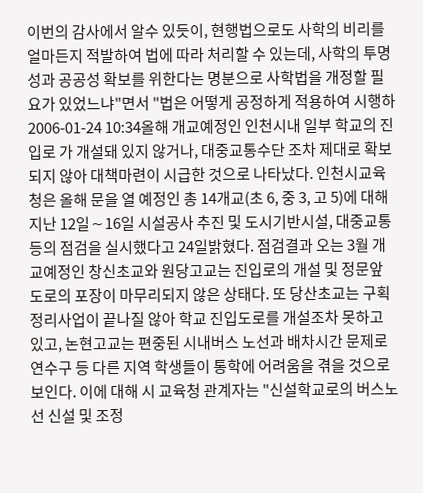이번의 감사에서 알수 있듯이, 현행법으로도 사학의 비리를 얼마든지 적발하여 법에 따라 처리할 수 있는데, 사학의 투명성과 공공성 확보를 위한다는 명분으로 사학법을 개정할 필요가 있었느냐"면서 "법은 어떻게 공정하게 적용하여 시행하
2006-01-24 10:34올해 개교예정인 인천시내 일부 학교의 진입로 가 개설돼 있지 않거나, 대중교통수단 조차 제대로 확보되지 않아 대책마련이 시급한 것으로 나타났다. 인천시교육청은 올해 문을 열 예정인 총 14개교(초 6, 중 3, 고 5)에 대해 지난 12일∼16일 시설공사 추진 및 도시기반시설, 대중교통 등의 점검을 실시했다고 24일밝혔다. 점검결과 오는 3월 개교예정인 창신초교와 원당고교는 진입로의 개설 및 정문앞 도로의 포장이 마무리되지 않은 상태다. 또 당산초교는 구획정리사업이 끝나질 않아 학교 진입도로를 개설조차 못하고 있고, 논현고교는 편중된 시내버스 노선과 배차시간 문제로 연수구 등 다른 지역 학생들이 통학에 어려움을 겪을 것으로 보인다. 이에 대해 시 교육청 관계자는 "신설학교로의 버스노선 신설 및 조정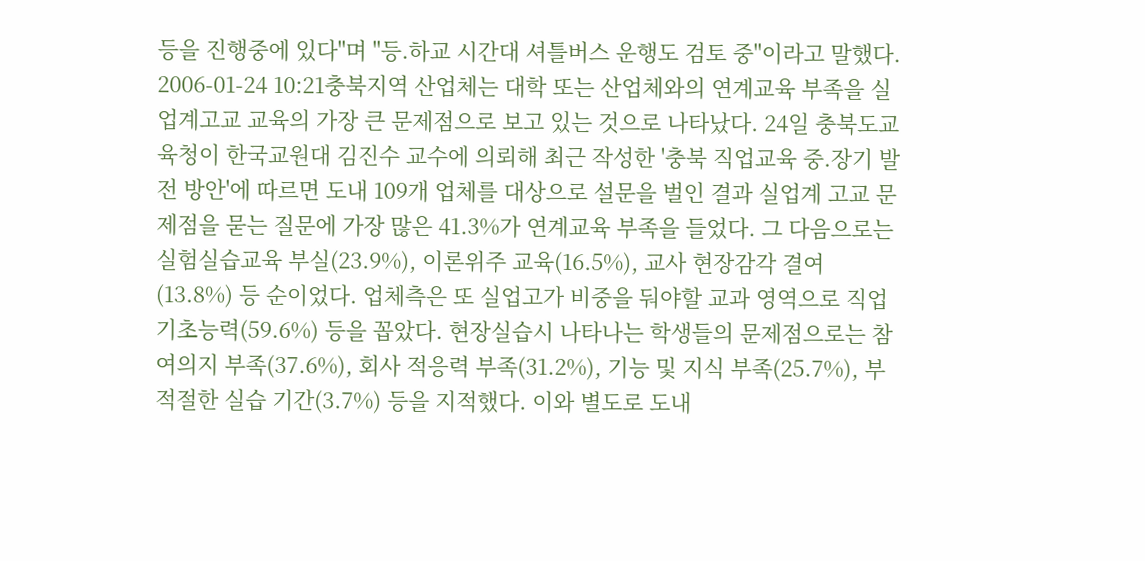등을 진행중에 있다"며 "등.하교 시간대 셔틀버스 운행도 검토 중"이라고 말했다.
2006-01-24 10:21충북지역 산업체는 대학 또는 산업체와의 연계교육 부족을 실업계고교 교육의 가장 큰 문제점으로 보고 있는 것으로 나타났다. 24일 충북도교육청이 한국교원대 김진수 교수에 의뢰해 최근 작성한 '충북 직업교육 중.장기 발전 방안'에 따르면 도내 109개 업체를 대상으로 설문을 벌인 결과 실업계 고교 문제점을 묻는 질문에 가장 많은 41.3%가 연계교육 부족을 들었다. 그 다음으로는 실험실습교육 부실(23.9%), 이론위주 교육(16.5%), 교사 현장감각 결여(13.8%) 등 순이었다. 업체측은 또 실업고가 비중을 둬야할 교과 영역으로 직업기초능력(59.6%) 등을 꼽았다. 현장실습시 나타나는 학생들의 문제점으로는 참여의지 부족(37.6%), 회사 적응력 부족(31.2%), 기능 및 지식 부족(25.7%), 부적절한 실습 기간(3.7%) 등을 지적했다. 이와 별도로 도내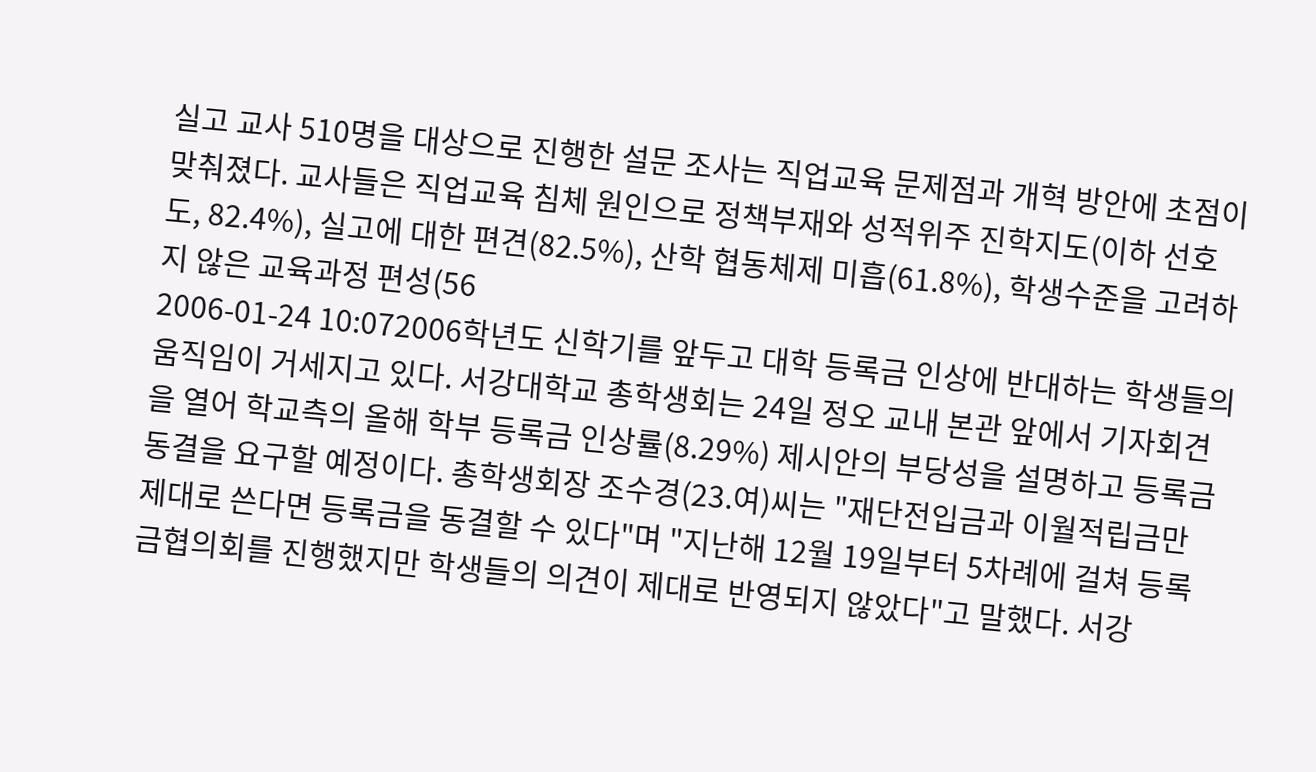실고 교사 510명을 대상으로 진행한 설문 조사는 직업교육 문제점과 개혁 방안에 초점이 맞춰졌다. 교사들은 직업교육 침체 원인으로 정책부재와 성적위주 진학지도(이하 선호도, 82.4%), 실고에 대한 편견(82.5%), 산학 협동체제 미흡(61.8%), 학생수준을 고려하지 않은 교육과정 편성(56
2006-01-24 10:072006학년도 신학기를 앞두고 대학 등록금 인상에 반대하는 학생들의 움직임이 거세지고 있다. 서강대학교 총학생회는 24일 정오 교내 본관 앞에서 기자회견을 열어 학교측의 올해 학부 등록금 인상률(8.29%) 제시안의 부당성을 설명하고 등록금 동결을 요구할 예정이다. 총학생회장 조수경(23.여)씨는 "재단전입금과 이월적립금만 제대로 쓴다면 등록금을 동결할 수 있다"며 "지난해 12월 19일부터 5차례에 걸쳐 등록금협의회를 진행했지만 학생들의 의견이 제대로 반영되지 않았다"고 말했다. 서강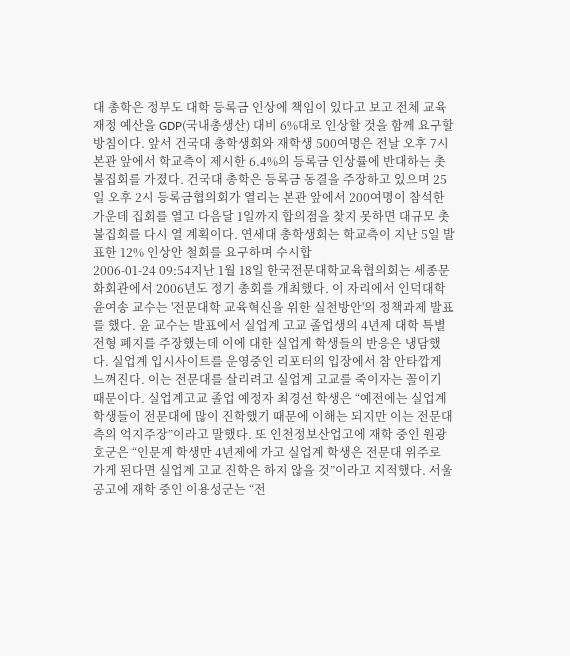대 총학은 정부도 대학 등록금 인상에 책임이 있다고 보고 전체 교육재정 예산을 GDP(국내총생산) 대비 6%대로 인상할 것을 함께 요구할 방침이다. 앞서 건국대 총학생회와 재학생 500여명은 전날 오후 7시 본관 앞에서 학교측이 제시한 6.4%의 등록금 인상률에 반대하는 촛불집회를 가졌다. 건국대 총학은 등록금 동결을 주장하고 있으며 25일 오후 2시 등록금협의회가 열리는 본관 앞에서 200여명이 참석한 가운데 집회를 열고 다음달 1일까지 합의점을 찾지 못하면 대규모 촛불집회를 다시 열 계획이다. 연세대 총학생회는 학교측이 지난 5일 발표한 12% 인상안 철회를 요구하며 수시합
2006-01-24 09:54지난 1월 18일 한국전문대학교육협의회는 세종문화회관에서 2006년도 정기 총회를 개최했다. 이 자리에서 인덕대학 윤여송 교수는 '전문대학 교육혁신을 위한 실천방안'의 정책과제 발표를 했다. 윤 교수는 발표에서 실업계 고교 졸업생의 4년제 대학 특별전형 폐지를 주장했는데 이에 대한 실업계 학생들의 반응은 냉담했다. 실업계 입시사이트를 운영중인 리포터의 입장에서 참 안타깝게 느껴진다. 이는 전문대를 살리려고 실업계 고교를 죽이자는 꼴이기 때문이다. 실업계고교 졸업 예정자 최경선 학생은 “예전에는 실업계 학생들이 전문대에 많이 진학했기 때문에 이해는 되지만 이는 전문대 측의 억지주장”이라고 말했다. 또 인천정보산업고에 재학 중인 원광호군은 “인문계 학생만 4년제에 가고 실업계 학생은 전문대 위주로 가게 된다면 실업계 고교 진학은 하지 않을 것”이라고 지적했다. 서울공고에 재학 중인 이용성군는 “전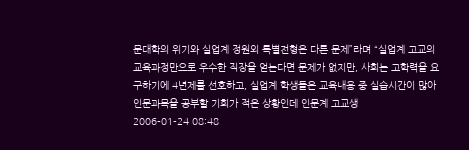문대학의 위기와 실업계 정원외 특별전형은 다른 문제”라며 “실업계 고교의 교육과정만으로 우수한 직장을 얻는다면 문제가 없지만, 사회는 고학력을 요구하기에 4년제를 선호하고, 실업계 학생들은 교육내용 중 실습시간이 많아 인문과목을 공부할 기회가 적은 상황인데 인문계 고교생
2006-01-24 08:48